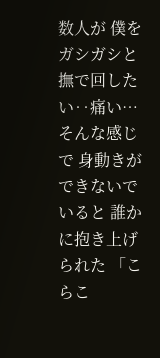数人が 僕をガシガシと 撫で回した い‥痛い… そんな感じで 身動きができないでいると 誰かに抱き上げられた 「こらこ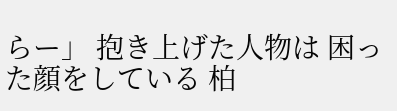らー」 抱き上げた人物は 困った顔をしている 柏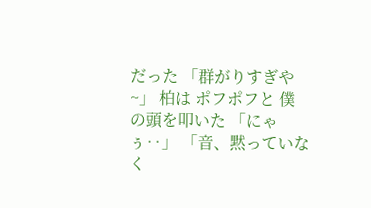だった 「群がりすぎや~」 柏は ポフポフと 僕の頭を叩いた 「にゃぅ‥」 「音、黙っていなく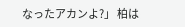なったアカンよ?」 柏は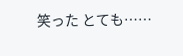笑った とても……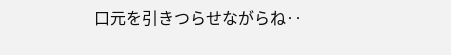口元を引きつらせながらね‥